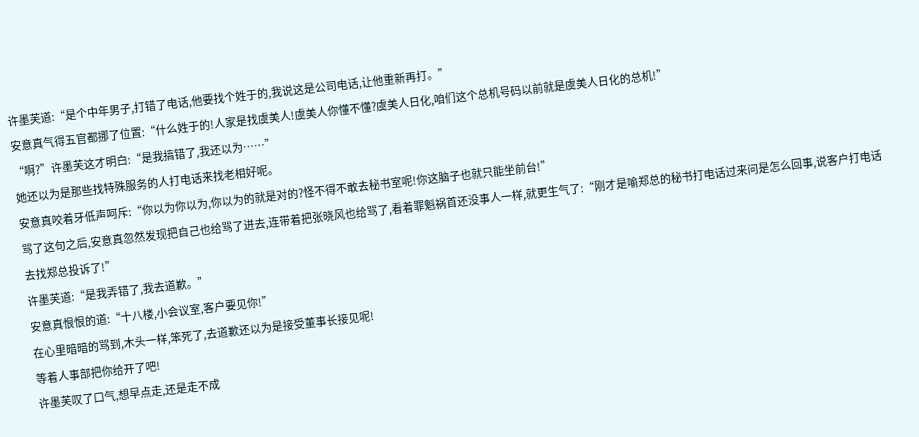许墨芙道:“是个中年男子,打错了电话,他要找个姓于的,我说这是公司电话,让他重新再打。”
安意真气得五官都挪了位置:“什么姓于的!人家是找虞美人!虞美人你懂不懂?虞美人日化,咱们这个总机号码以前就是虞美人日化的总机!”
“啊?”许墨芙这才明白:“是我搞错了,我还以为……”
她还以为是那些找特殊服务的人打电话来找老相好呢。
安意真咬着牙低声呵斥:“你以为你以为,你以为的就是对的?怪不得不敢去秘书室呢!你这脑子也就只能坐前台!”
骂了这句之后,安意真忽然发现把自己也给骂了进去,连带着把张晓风也给骂了,看着罪魁祸首还没事人一样,就更生气了:“刚才是喻郑总的秘书打电话过来问是怎么回事,说客户打电话去找郑总投诉了!”
许墨芙道:“是我弄错了,我去道歉。”
安意真恨恨的道:“十八楼,小会议室,客户要见你!”
在心里暗暗的骂到,木头一样,笨死了,去道歉还以为是接受董事长接见呢!
等着人事部把你给开了吧!
许墨芙叹了口气,想早点走,还是走不成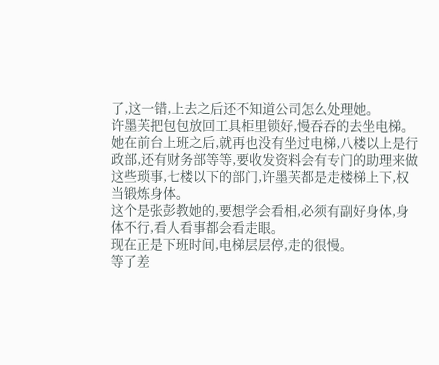了,这一错,上去之后还不知道公司怎么处理她。
许墨芙把包包放回工具柜里锁好,慢吞吞的去坐电梯。
她在前台上班之后,就再也没有坐过电梯,八楼以上是行政部,还有财务部等等,要收发资料会有专门的助理来做这些琐事,七楼以下的部门,许墨芙都是走楼梯上下,权当锻炼身体。
这个是张彭教她的,要想学会看相,必须有副好身体,身体不行,看人看事都会看走眼。
现在正是下班时间,电梯层层停,走的很慢。
等了差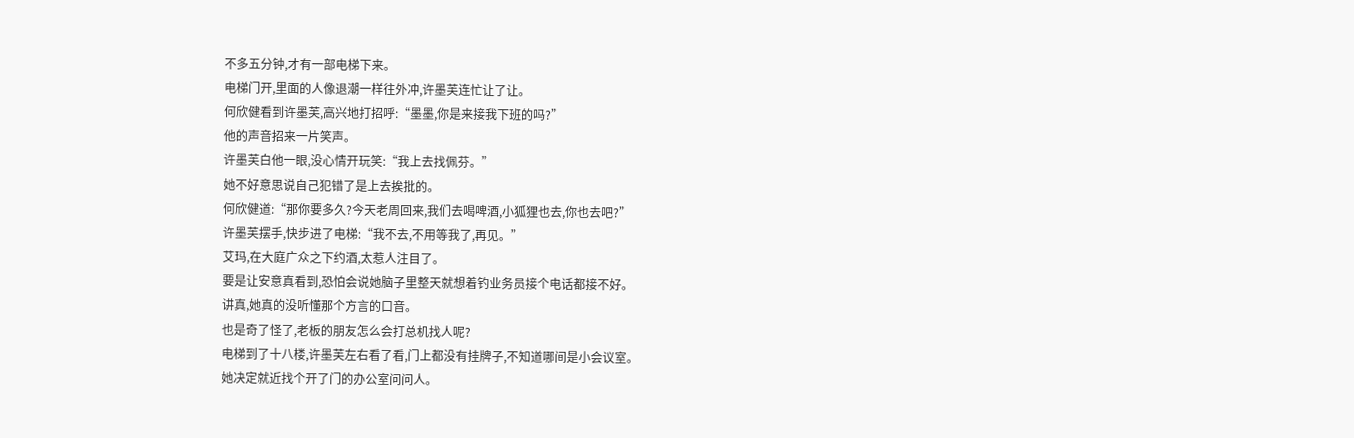不多五分钟,才有一部电梯下来。
电梯门开,里面的人像退潮一样往外冲,许墨芙连忙让了让。
何欣健看到许墨芙,高兴地打招呼:“墨墨,你是来接我下班的吗?”
他的声音招来一片笑声。
许墨芙白他一眼,没心情开玩笑:“我上去找佩芬。”
她不好意思说自己犯错了是上去挨批的。
何欣健道:“那你要多久?今天老周回来,我们去喝啤酒,小狐狸也去,你也去吧?”
许墨芙摆手,快步进了电梯:“我不去,不用等我了,再见。”
艾玛,在大庭广众之下约酒,太惹人注目了。
要是让安意真看到,恐怕会说她脑子里整天就想着钓业务员接个电话都接不好。
讲真,她真的没听懂那个方言的口音。
也是奇了怪了,老板的朋友怎么会打总机找人呢?
电梯到了十八楼,许墨芙左右看了看,门上都没有挂牌子,不知道哪间是小会议室。
她决定就近找个开了门的办公室问问人。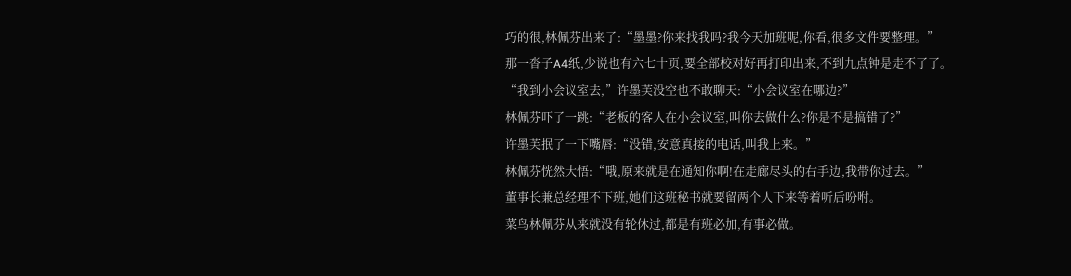巧的很,林佩芬出来了:“墨墨?你来找我吗?我今天加班呢,你看,很多文件要整理。”
那一沓子A4纸,少说也有六七十页,要全部校对好再打印出来,不到九点钟是走不了了。
“我到小会议室去,”许墨芙没空也不敢聊天:“小会议室在哪边?”
林佩芬吓了一跳:“老板的客人在小会议室,叫你去做什么?你是不是搞错了?”
许墨芙抿了一下嘴唇:“没错,安意真接的电话,叫我上来。”
林佩芬恍然大悟:“哦,原来就是在通知你啊!在走廊尽头的右手边,我带你过去。”
董事长兼总经理不下班,她们这班秘书就要留两个人下来等着听后吩咐。
菜鸟林佩芬从来就没有轮休过,都是有班必加,有事必做。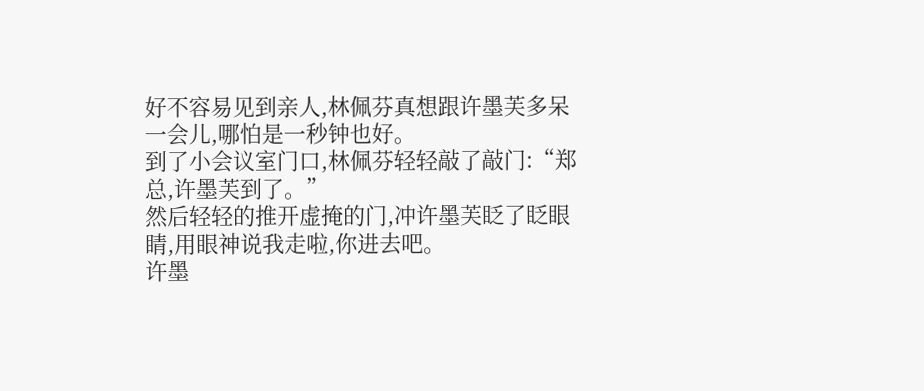好不容易见到亲人,林佩芬真想跟许墨芙多呆一会儿,哪怕是一秒钟也好。
到了小会议室门口,林佩芬轻轻敲了敲门:“郑总,许墨芙到了。”
然后轻轻的推开虚掩的门,冲许墨芙眨了眨眼睛,用眼神说我走啦,你进去吧。
许墨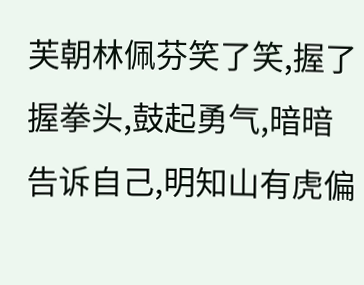芙朝林佩芬笑了笑,握了握拳头,鼓起勇气,暗暗告诉自己,明知山有虎偏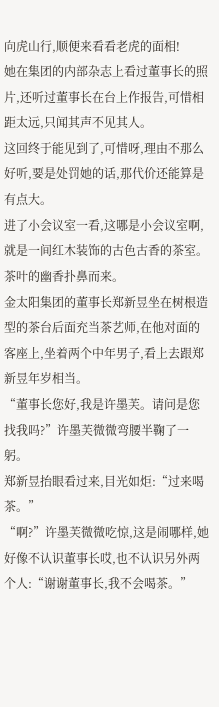向虎山行,顺便来看看老虎的面相!
她在集团的内部杂志上看过董事长的照片,还听过董事长在台上作报告,可惜相距太远,只闻其声不见其人。
这回终于能见到了,可惜呀,理由不那么好听,要是处罚她的话,那代价还能算是有点大。
进了小会议室一看,这哪是小会议室啊,就是一间红木装饰的古色古香的茶室。
茶叶的幽香扑鼻而来。
金太阳集团的董事长郑新昱坐在树根造型的茶台后面充当茶艺师,在他对面的客座上,坐着两个中年男子,看上去跟郑新昱年岁相当。
“董事长您好,我是许墨芙。请问是您找我吗?”许墨芙微微弯腰半鞠了一躬。
郑新昱抬眼看过来,目光如炬:“过来喝茶。”
“啊?”许墨芙微微吃惊,这是闹哪样,她好像不认识董事长哎,也不认识另外两个人:“谢谢董事长,我不会喝茶。”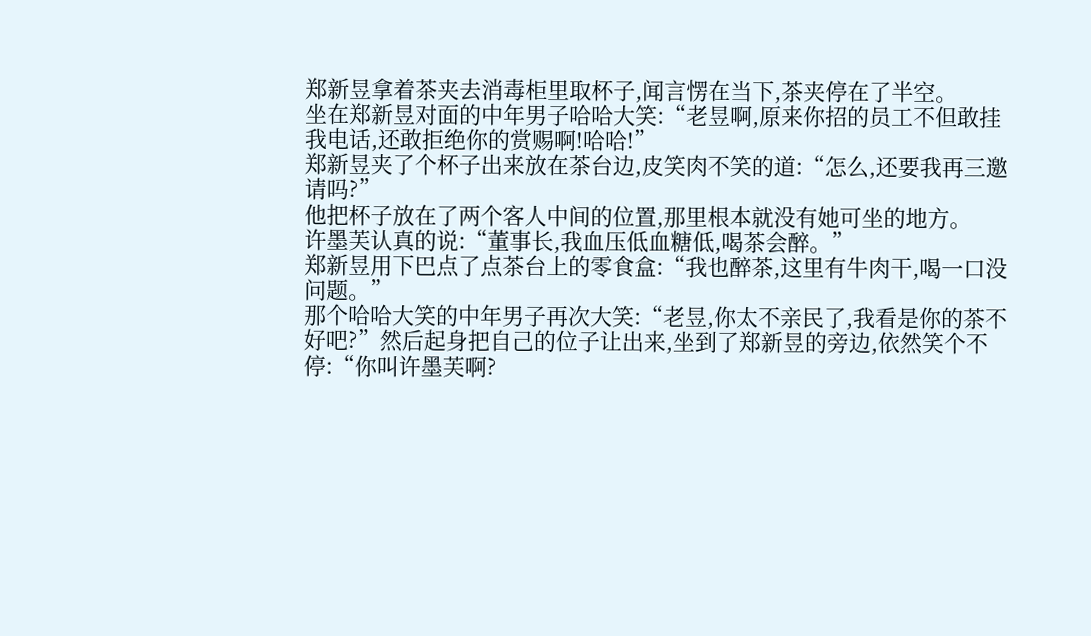郑新昱拿着茶夹去消毒柜里取杯子,闻言愣在当下,茶夹停在了半空。
坐在郑新昱对面的中年男子哈哈大笑:“老昱啊,原来你招的员工不但敢挂我电话,还敢拒绝你的赏赐啊!哈哈!”
郑新昱夹了个杯子出来放在茶台边,皮笑肉不笑的道:“怎么,还要我再三邀请吗?”
他把杯子放在了两个客人中间的位置,那里根本就没有她可坐的地方。
许墨芙认真的说:“董事长,我血压低血糖低,喝茶会醉。”
郑新昱用下巴点了点茶台上的零食盒:“我也醉茶,这里有牛肉干,喝一口没问题。”
那个哈哈大笑的中年男子再次大笑:“老昱,你太不亲民了,我看是你的茶不好吧?”然后起身把自己的位子让出来,坐到了郑新昱的旁边,依然笑个不停:“你叫许墨芙啊?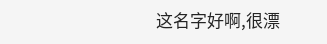这名字好啊,很漂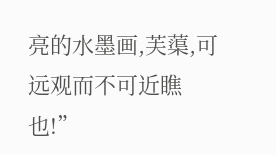亮的水墨画,芙蕖,可远观而不可近瞧也!”